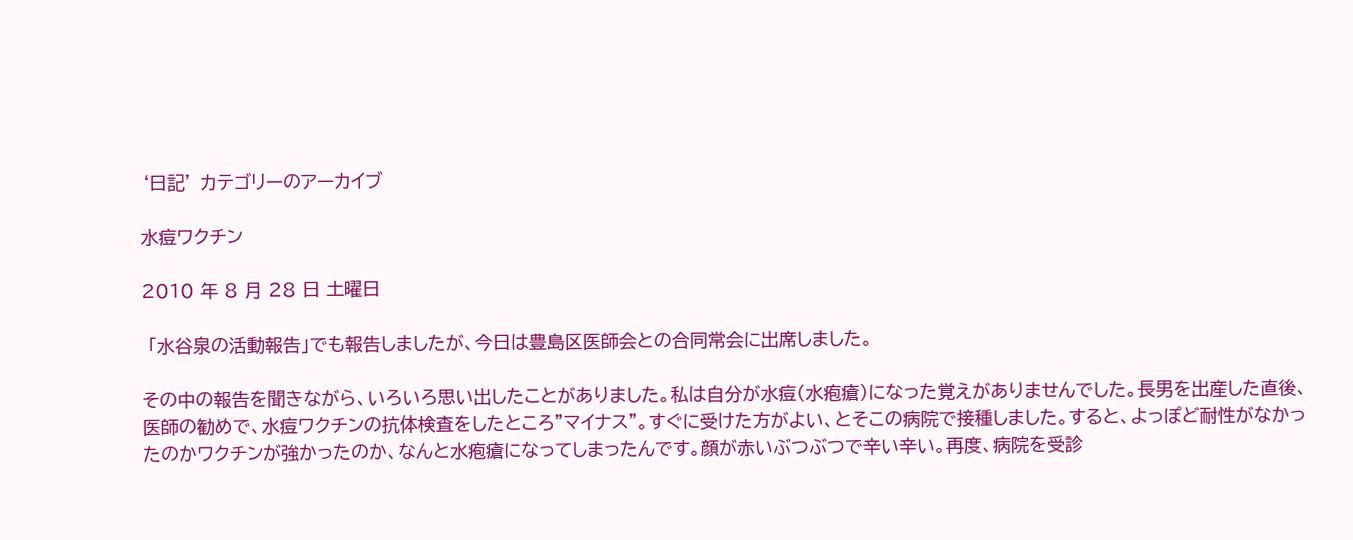‘日記’ カテゴリーのアーカイブ

水痘ワクチン

2010 年 8 月 28 日 土曜日

 「水谷泉の活動報告」でも報告しましたが、今日は豊島区医師会との合同常会に出席しました。

その中の報告を聞きながら、いろいろ思い出したことがありました。私は自分が水痘(水疱瘡)になった覚えがありませんでした。長男を出産した直後、医師の勧めで、水痘ワクチンの抗体検査をしたところ”マイナス”。すぐに受けた方がよい、とそこの病院で接種しました。すると、よっぽど耐性がなかったのかワクチンが強かったのか、なんと水疱瘡になってしまったんです。顔が赤いぶつぶつで辛い辛い。再度、病院を受診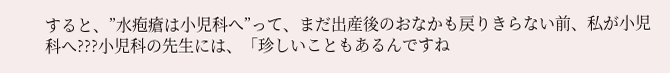すると、”水疱瘡は小児科へ”って、まだ出産後のおなかも戻りきらない前、私が小児科へ???小児科の先生には、「珍しいこともあるんですね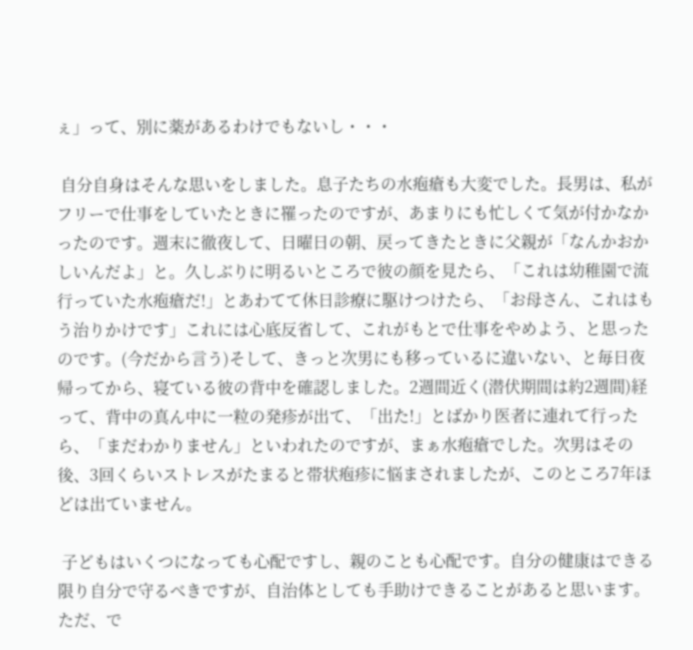ぇ」って、別に薬があるわけでもないし・・・

 自分自身はそんな思いをしました。息子たちの水疱瘡も大変でした。長男は、私がフリーで仕事をしていたときに罹ったのですが、あまりにも忙しくて気が付かなかったのです。週末に徹夜して、日曜日の朝、戻ってきたときに父親が「なんかおかしいんだよ」と。久しぶりに明るいところで彼の顔を見たら、「これは幼稚園で流行っていた水疱瘡だ!」とあわてて休日診療に駆けつけたら、「お母さん、これはもう治りかけです」これには心底反省して、これがもとで仕事をやめよう、と思ったのです。(今だから言う)そして、きっと次男にも移っているに違いない、と毎日夜帰ってから、寝ている彼の背中を確認しました。2週間近く(潜伏期間は約2週間)経って、背中の真ん中に一粒の発疹が出て、「出た!」とばかり医者に連れて行ったら、「まだわかりません」といわれたのですが、まぁ水疱瘡でした。次男はその後、3回くらいストレスがたまると帯状疱疹に悩まされましたが、このところ7年ほどは出ていません。

 子どもはいくつになっても心配ですし、親のことも心配です。自分の健康はできる限り自分で守るべきですが、自治体としても手助けできることがあると思います。ただ、で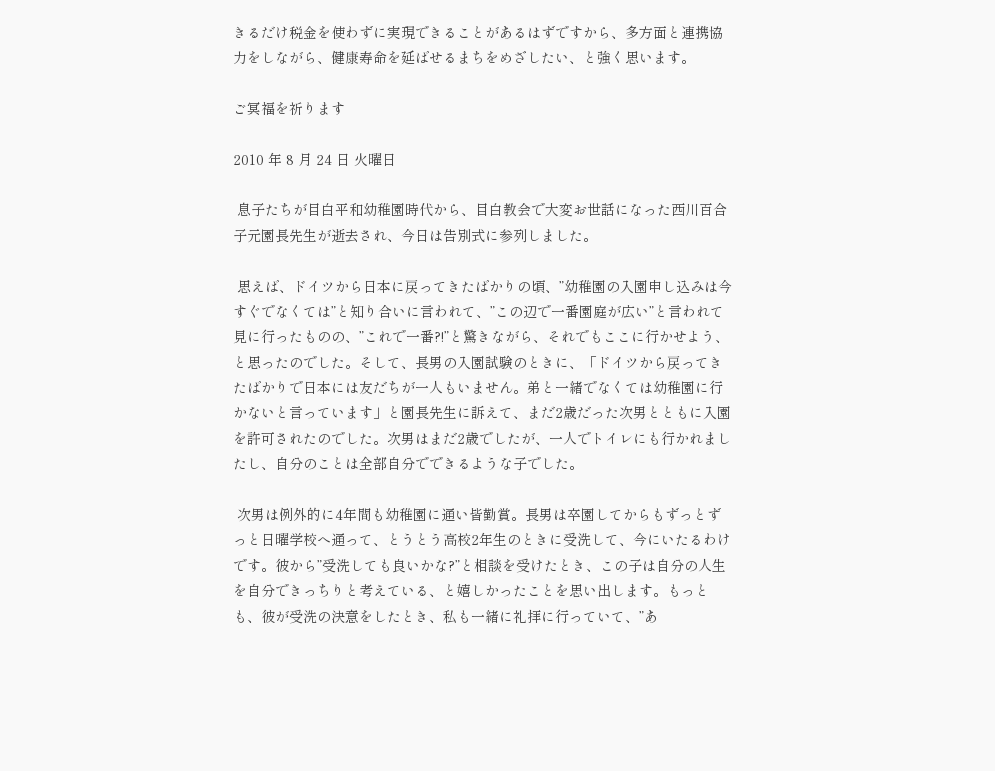きるだけ税金を使わずに実現できることがあるはずですから、多方面と連携協力をしながら、健康寿命を延ばせるまちをめざしたい、と強く思います。

ご冥福を祈ります

2010 年 8 月 24 日 火曜日

 息子たちが目白平和幼稚園時代から、目白教会で大変お世話になった西川百合子元園長先生が逝去され、今日は告別式に参列しました。

 思えば、ドイツから日本に戻ってきたばかりの頃、”幼稚園の入園申し込みは今すぐでなくては”と知り合いに言われて、”この辺で一番園庭が広い”と言われて見に行ったものの、”これで一番?!”と驚きながら、それでもここに行かせよう、と思ったのでした。そして、長男の入園試験のときに、「ドイツから戻ってきたばかりで日本には友だちが一人もいません。弟と一緒でなくては幼稚園に行かないと言っています」と園長先生に訴えて、まだ2歳だった次男とともに入園を許可されたのでした。次男はまだ2歳でしたが、一人でトイレにも行かれましたし、自分のことは全部自分でできるような子でした。

 次男は例外的に4年間も幼稚園に通い皆勤賞。長男は卒園してからもずっとずっと日曜学校へ通って、とうとう高校2年生のときに受洗して、今にいたるわけです。彼から”受洗しても良いかな?”と相談を受けたとき、この子は自分の人生を自分できっちりと考えている、と嬉しかったことを思い出します。もっとも、彼が受洗の決意をしたとき、私も一緒に礼拝に行っていて、”あ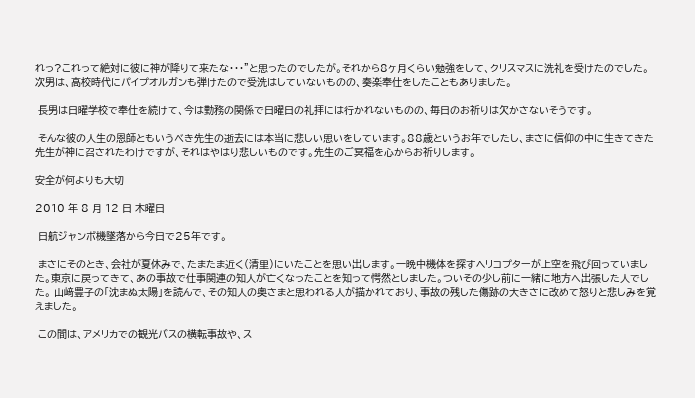れっ?これって絶対に彼に神が降りて来たな・・・”と思ったのでしたが。それから8ヶ月くらい勉強をして、クリスマスに洗礼を受けたのでした。次男は、高校時代にパイプオルガンも弾けたので受洗はしていないものの、奏楽奉仕をしたこともありました。

 長男は日曜学校で奉仕を続けて、今は勤務の関係で日曜日の礼拝には行かれないものの、毎日のお祈りは欠かさないそうです。

 そんな彼の人生の恩師ともいうべき先生の逝去には本当に悲しい思いをしています。88歳というお年でしたし、まさに信仰の中に生きてきた先生が神に召されたわけですが、それはやはり悲しいものです。先生のご冥福を心からお祈りします。

安全が何よりも大切

2010 年 8 月 12 日 木曜日

 日航ジャンボ機墜落から今日で25年です。

 まさにそのとき、会社が夏休みで、たまたま近く(清里)にいたことを思い出します。一晩中機体を探すヘリコプターが上空を飛び回っていました。東京に戻ってきて、あの事故で仕事関連の知人が亡くなったことを知って愕然としました。ついその少し前に一緒に地方へ出張した人でした。 山﨑豊子の「沈まぬ太陽」を読んで、その知人の奥さまと思われる人が描かれており、事故の残した傷跡の大きさに改めて怒りと悲しみを覚えました。

 この間は、アメリカでの観光バスの横転事故や、ス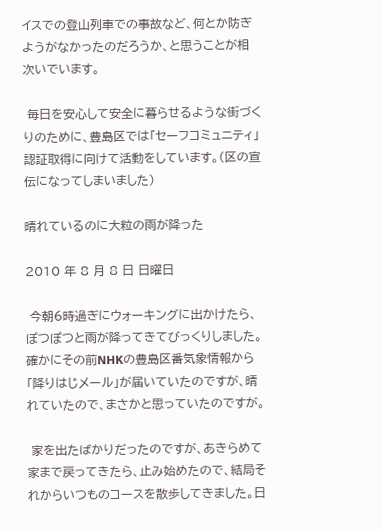イスでの登山列車での事故など、何とか防ぎようがなかったのだろうか、と思うことが相次いでいます。

 毎日を安心して安全に暮らせるような街づくりのために、豊島区では「セーフコミュニティ」認証取得に向けて活動をしています。(区の宣伝になってしまいました)

晴れているのに大粒の雨が降った

2010 年 8 月 8 日 日曜日

 今朝6時過ぎにウォーキングに出かけたら、ぽつぽつと雨が降ってきてびっくりしました。確かにその前NHKの豊島区番気象情報から「降りはじメール」が届いていたのですが、晴れていたので、まさかと思っていたのですが。

 家を出たばかりだったのですが、あきらめて家まで戻ってきたら、止み始めたので、結局それからいつものコースを散歩してきました。日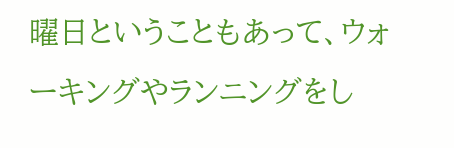曜日ということもあって、ウォーキングやランニングをし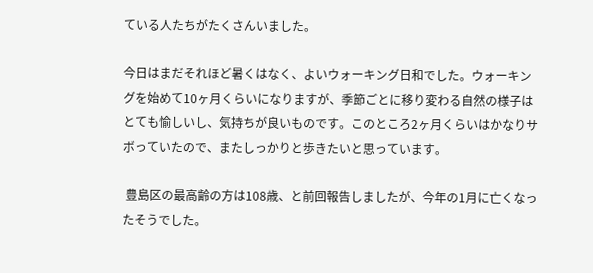ている人たちがたくさんいました。

今日はまだそれほど暑くはなく、よいウォーキング日和でした。ウォーキングを始めて10ヶ月くらいになりますが、季節ごとに移り変わる自然の様子はとても愉しいし、気持ちが良いものです。このところ2ヶ月くらいはかなりサボっていたので、またしっかりと歩きたいと思っています。

 豊島区の最高齢の方は108歳、と前回報告しましたが、今年の1月に亡くなったそうでした。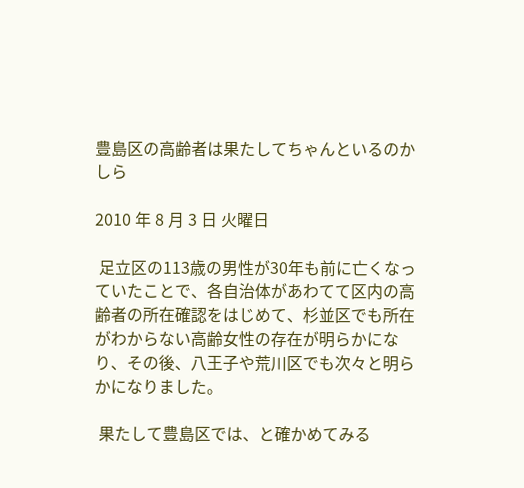豊島区の高齢者は果たしてちゃんといるのかしら

2010 年 8 月 3 日 火曜日

 足立区の113歳の男性が30年も前に亡くなっていたことで、各自治体があわてて区内の高齢者の所在確認をはじめて、杉並区でも所在がわからない高齢女性の存在が明らかになり、その後、八王子や荒川区でも次々と明らかになりました。

 果たして豊島区では、と確かめてみる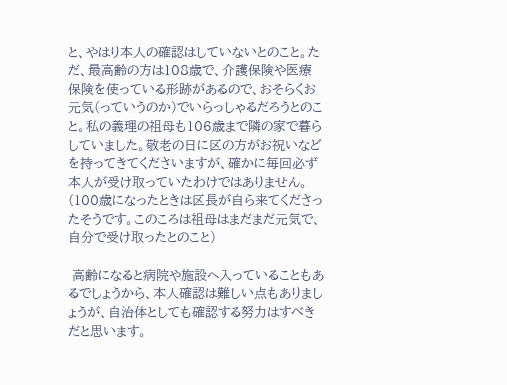と、やはり本人の確認はしていないとのこと。ただ、最高齢の方は108歳で、介護保険や医療保険を使っている形跡があるので、おそらくお元気(っていうのか)でいらっしゃるだろうとのこと。私の義理の祖母も106歳まで隣の家で暮らしていました。敬老の日に区の方がお祝いなどを持ってきてくださいますが、確かに毎回必ず本人が受け取っていたわけではありません。(100歳になったときは区長が自ら来てくださったそうです。このころは祖母はまだまだ元気で、自分で受け取ったとのこと)

 高齢になると病院や施設へ入っていることもあるでしょうから、本人確認は難しい点もありましょうが、自治体としても確認する努力はすべきだと思います。